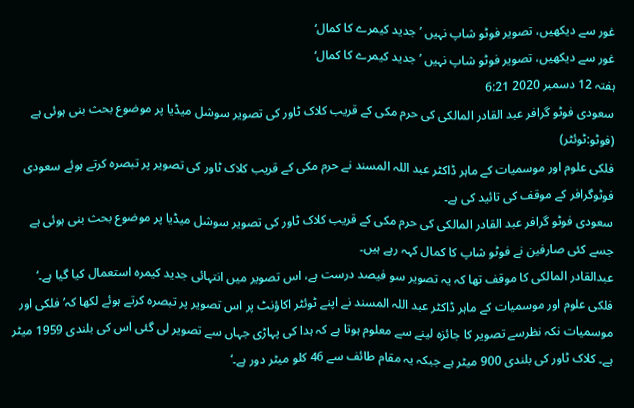غور سے دیکھیں، تصویر فوٹو شاپ نہیں ’جدید کیمرے کا کمال‘
غور سے دیکھیں، تصویر فوٹو شاپ نہیں ’جدید کیمرے کا کمال‘
ہفتہ 12 دسمبر 2020 6:21
سعودی فوٹو گرافر عبد القادر المالکی کی حرم مکی کے قریب کلاک ٹاور کی تصویر سوشل میڈیا پر موضوع بحث بنی ہوئی ہے (فوٹو:ٹوئٹر)
فلکی علوم اور موسمیات کے ماہر ڈاکٹر عبد اللہ المسند نے حرم مکی کے قریب کلاک ٹاور کی تصویر پر تبصرہ کرتے ہوئے سعودی فوٹوگرافر کے موقف کی تائید کی ہے۔
سعودی فوٹو گرافر عبد القادر المالکی کی حرم مکی کے قریب کلاک ٹاور کی تصویر سوشل میڈیا پر موضوع بحث بنی ہوئی ہے جسے کئی صارفین نے فوٹو شاپ کا کمال کہہ رہے ہیں۔
عبدالقادر المالکی کا موقف تھا کہ یہ تصویر سو فیصد درست ہے، اس تصویر میں انتہائی جدید کیمرہ استعمال کیا گیا ہے۔‘
فلکی علوم اور موسمیات کے ماہر ڈاکٹر عبد اللہ المسند نے اپنے ٹوئٹر اکاؤنٹ پر اس تصویر پر تبصرہ کرتے ہوئے لکھا کہ’ فلکی اور موسمیات نکہ نظرسے تصویر کا جائزہ لینے سے معلوم ہوتا ہے کہ ہدا کی پہاڑی جہاں سے تصویر لی گئی اس کی بلندی 1959 میٹر ہے۔ کلاک ٹاور کی بلندی 900 میٹر ہے جبکہ یہ مقام طائف سے 46 کلو میٹر دور ہے۔‘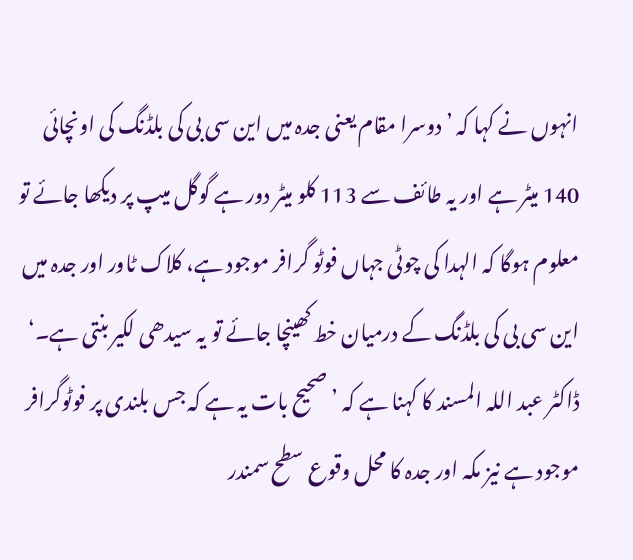انہوں نے کہا کہ ’دوسرا مقام یعنی جدہ میں این سی بی کی بلڈنگ کی اونچائی 140 میٹر ہے اور یہ طائف سے 113 کلو میٹر دور ہے گوگل میپ پر دیکھا جائے تو معلوم ہوگا کہ الہدا کی چوٹی جہاں فوٹو گرافر موجود ہے، کلاک ٹاور اور جدہ میں این سی بی کی بلڈنگ کے درمیان خط کھینچا جائے تو یہ سیدھی لکیر بنتی ہے۔‘
ڈاکٹر عبد اللہ المسند کا کہنا ہے کہ ’صحیح بات یہ ہے کہ جس بلندی پر فوٹوگرافر موجود ہے نیز مکہ اور جدہ کا محل وقوع سطح سمندر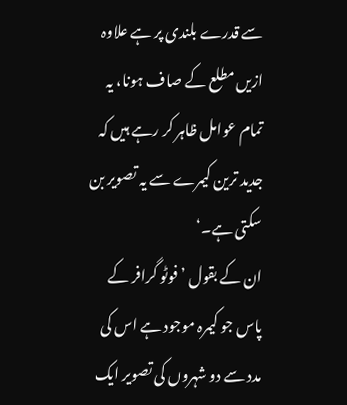سے قدرے بلندی پر ہے علاوہ ازیں مطلع کے صاف ہونا، یہ تمام عوامل ظاہر کر رہے ہیں کہ جدید ترین کیمرے سے یہ تصویر بن سکتی ہے۔‘
ان کے بقول ’فوٹو گرافر کے پاس جو کیمرہ موجود ہے اس کی مدد سے دو شہروں کی تصویر ایک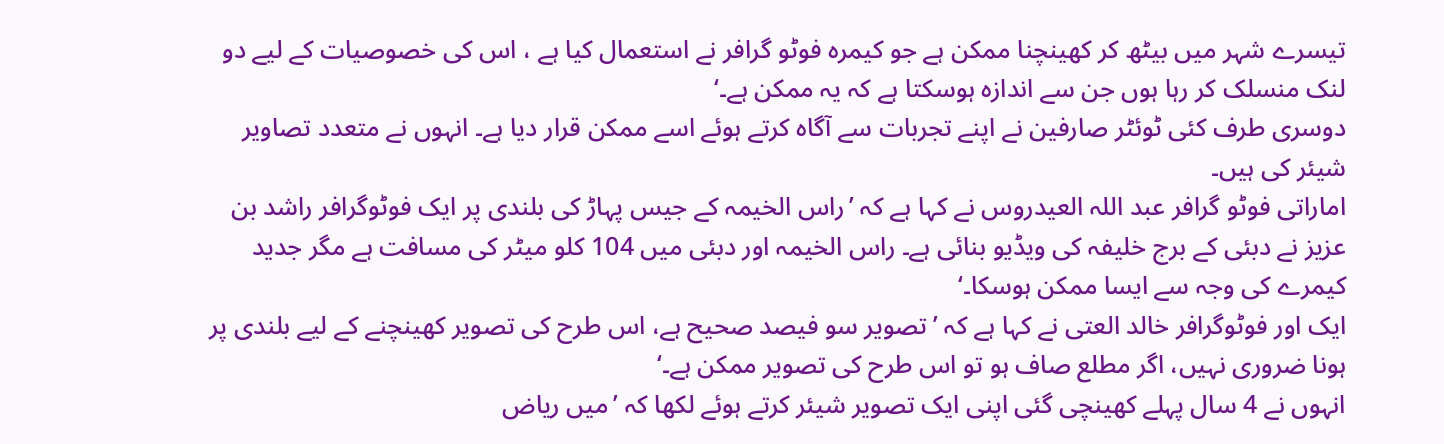تیسرے شہر میں بیٹھ کر کھینچنا ممکن ہے جو کیمرہ فوٹو گرافر نے استعمال کیا ہے ، اس کی خصوصیات کے لیے دو لنک منسلک کر رہا ہوں جن سے اندازہ ہوسکتا ہے کہ یہ ممکن ہے۔‘
دوسری طرف کئی ٹوئٹر صارفین نے اپنے تجربات سے آگاہ کرتے ہوئے اسے ممکن قرار دیا ہے۔ انہوں نے متعدد تصاویر شیئر کی ہیں۔
اماراتی فوٹو گرافر عبد اللہ العیدروس نے کہا ہے کہ ’راس الخیمہ کے جیس پہاڑ کی بلندی پر ایک فوٹوگرافر راشد بن عزیز نے دبئی کے برج خلیفہ کی ویڈیو بنائی ہے۔ راس الخیمہ اور دبئی میں 104 کلو میٹر کی مسافت ہے مگر جدید کیمرے کی وجہ سے ایسا ممکن ہوسکا۔‘
ایک اور فوٹوگرافر خالد العتی نے کہا ہے کہ ’تصویر سو فیصد صحیح ہے، اس طرح کی تصویر کھینچنے کے لیے بلندی پر ہونا ضروری نہیں، اگر مطلع صاف ہو تو اس طرح کی تصویر ممکن ہے۔‘
انہوں نے 4 سال پہلے کھینچی گئی اپنی ایک تصویر شیئر کرتے ہوئے لکھا کہ ’میں ریاض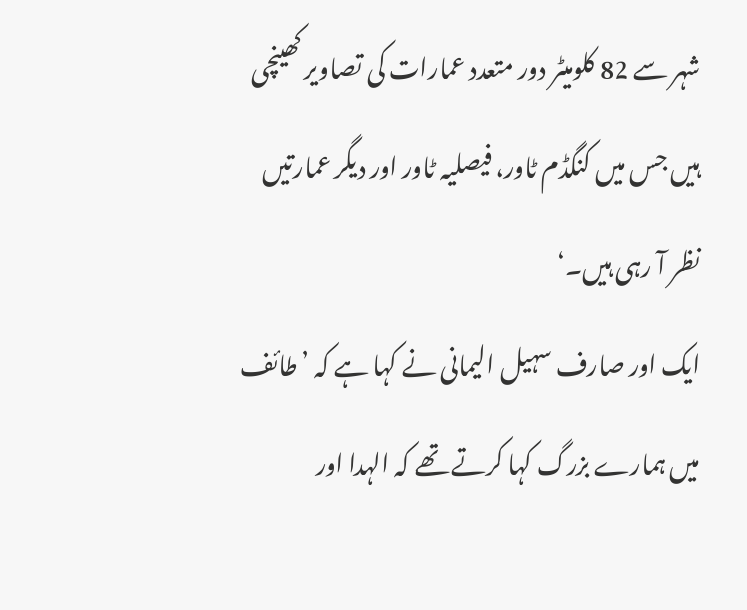شہر سے 82 کلومیٹر دور متعدد عمارات کی تصاویر کھینچی ہیں جس میں کنگڈم ٹاور، فیصلیہ ٹاور اور دیگر عمارتیں نظر آ رہی ہیں۔‘
ایک اور صارف سہیل الیمانی نے کہا ہے کہ ’طائف میں ہمارے بزرگ کہا کرتے تھے کہ الہدا اور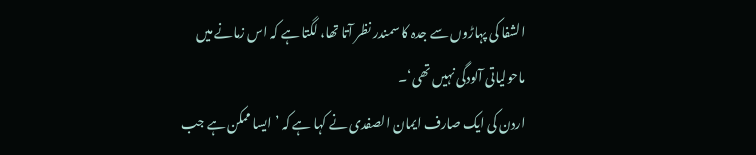الشفا کی پہاڑوں سے جدہ کا سمندر نظر آتا تھا، لگتا ہے کہ اس زمانے میں ماحولیاتی آلودگی نہیں تھی‘۔
اردن کی ایک صارف ایمان الصفدی نے کہا ہے کہ ’ایسا ممکن ہے جب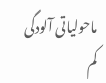ماحولیاتی آلودگی کم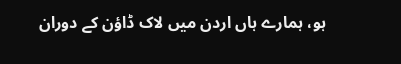ہو، ہمارے ہاں اردن میں لاک ڈاؤن کے دوران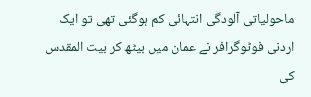ماحولیاتی آلودگی انتہائی کم ہوگئی تھی تو ایک اردنی فوٹوگرافر نے عمان میں بیٹھ کر بیت المقدس کی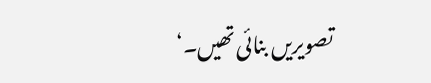تصویریں بنائی تھیں۔‘